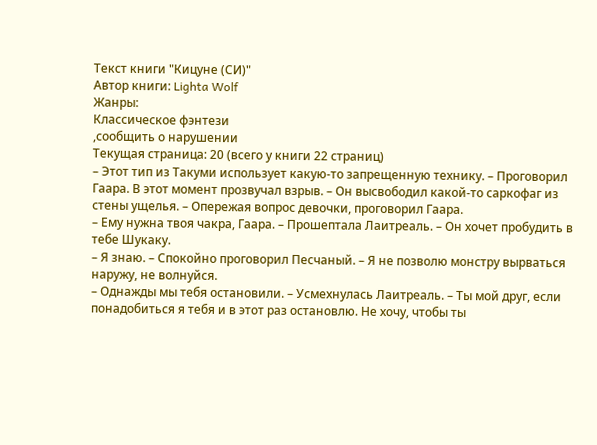Текст книги "Кицуне (СИ)"
Автор книги: Lighta Wolf
Жанры:
Классическое фэнтези
,сообщить о нарушении
Текущая страница: 20 (всего у книги 22 страниц)
– Этот тип из Такуми использует какую-то запрещенную технику. – Проговорил Гаара. В этот момент прозвучал взрыв. – Он высвободил какой-то саркофаг из стены ущелья. – Опережая вопрос девочки, проговорил Гаара.
– Ему нужна твоя чакра, Гаара. – Прошептала Лаитреаль. – Он хочет пробудить в тебе Шукаку.
– Я знаю. – Спокойно проговорил Песчаный. – Я не позволю монстру вырваться наружу, не волнуйся.
– Однажды мы тебя остановили. – Усмехнулась Лаитреаль. – Ты мой друг, если понадобиться я тебя и в этот раз остановлю. Не хочу, чтобы ты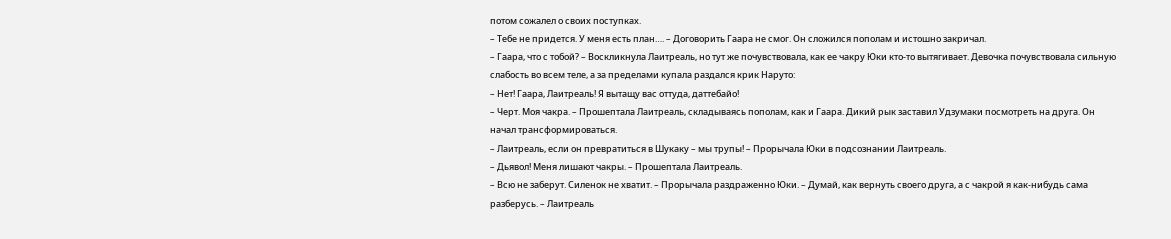потом сожалел о своих поступках.
– Тебе не придется. У меня есть план…. – Договорить Гаара не смог. Он сложился пополам и истошно закричал.
– Гаара, что с тобой? – Воскликнула Лаитреаль, но тут же почувствовала, как ее чакру Юки кто-то вытягивает. Девочка почувствовала сильную слабость во всем теле, а за пределами купала раздался крик Наруто:
– Нет! Гаара, Лаитреаль! Я вытащу вас оттуда, даттебайо!
– Черт. Моя чакра. – Прошептала Лаитреаль, складываясь пополам, как и Гаара. Дикий рык заставил Удзумаки посмотреть на друга. Он начал трансформироваться.
– Лаитреаль, если он превратиться в Шукаку – мы трупы! – Прорычала Юки в подсознании Лаитреаль.
– Дьявол! Меня лишают чакры. – Прошептала Лаитреаль.
– Всю не заберут. Силенок не хватит. – Прорычала раздраженно Юки. – Думай, как вернуть своего друга, а с чакрой я как-нибудь сама разберусь. – Лаитреаль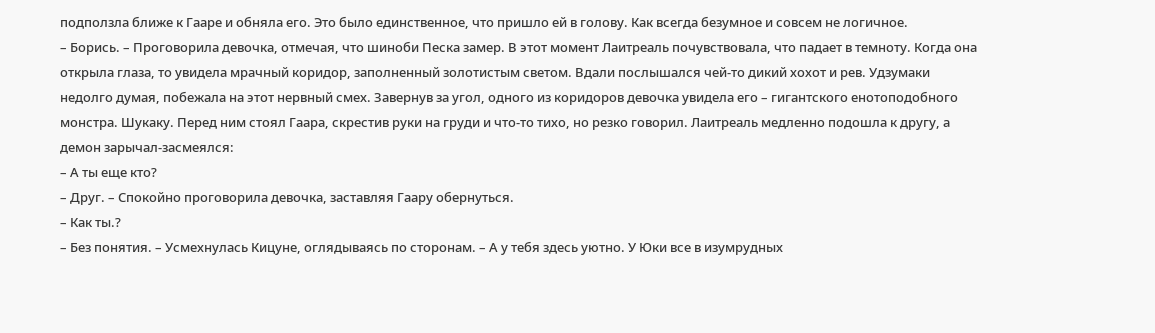подползла ближе к Гааре и обняла его. Это было единственное, что пришло ей в голову. Как всегда безумное и совсем не логичное.
– Борись. – Проговорила девочка, отмечая, что шиноби Песка замер. В этот момент Лаитреаль почувствовала, что падает в темноту. Когда она открыла глаза, то увидела мрачный коридор, заполненный золотистым светом. Вдали послышался чей-то дикий хохот и рев. Удзумаки недолго думая, побежала на этот нервный смех. Завернув за угол, одного из коридоров девочка увидела его – гигантского енотоподобного монстра. Шукаку. Перед ним стоял Гаара, скрестив руки на груди и что-то тихо, но резко говорил. Лаитреаль медленно подошла к другу, а демон зарычал-засмеялся:
– А ты еще кто?
– Друг. – Спокойно проговорила девочка, заставляя Гаару обернуться.
– Как ты.?
– Без понятия. – Усмехнулась Кицуне, оглядываясь по сторонам. – А у тебя здесь уютно. У Юки все в изумрудных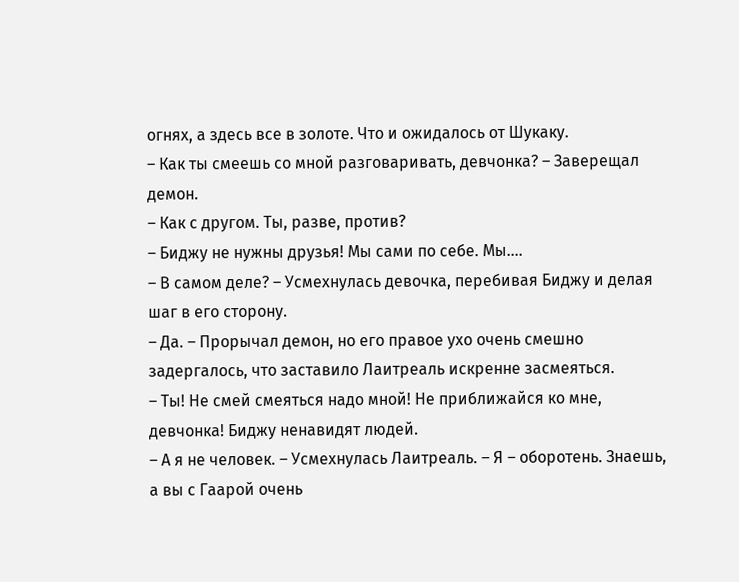огнях, а здесь все в золоте. Что и ожидалось от Шукаку.
– Как ты смеешь со мной разговаривать, девчонка? – Заверещал демон.
– Как с другом. Ты, разве, против?
– Биджу не нужны друзья! Мы сами по себе. Мы….
– В самом деле? – Усмехнулась девочка, перебивая Биджу и делая шаг в его сторону.
– Да. – Прорычал демон, но его правое ухо очень смешно задергалось, что заставило Лаитреаль искренне засмеяться.
– Ты! Не смей смеяться надо мной! Не приближайся ко мне, девчонка! Биджу ненавидят людей.
– А я не человек. – Усмехнулась Лаитреаль. – Я – оборотень. Знаешь, а вы с Гаарой очень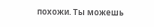похожи. Ты можешь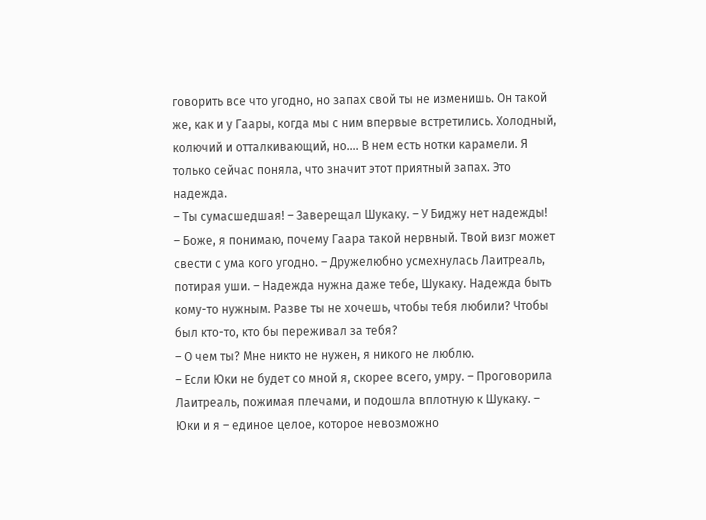говорить все что угодно, но запах свой ты не изменишь. Он такой же, как и у Гаары, когда мы с ним впервые встретились. Холодный, колючий и отталкивающий, но…. В нем есть нотки карамели. Я только сейчас поняла, что значит этот приятный запах. Это надежда.
– Ты сумасшедшая! – Заверещал Шукаку. – У Биджу нет надежды!
– Боже, я понимаю, почему Гаара такой нервный. Твой визг может свести с ума кого угодно. – Дружелюбно усмехнулась Лаитреаль, потирая уши. – Надежда нужна даже тебе, Шукаку. Надежда быть кому-то нужным. Разве ты не хочешь, чтобы тебя любили? Чтобы был кто-то, кто бы переживал за тебя?
– О чем ты? Мне никто не нужен, я никого не люблю.
– Если Юки не будет со мной я, скорее всего, умру. – Проговорила Лаитреаль, пожимая плечами, и подошла вплотную к Шукаку. – Юки и я – единое целое, которое невозможно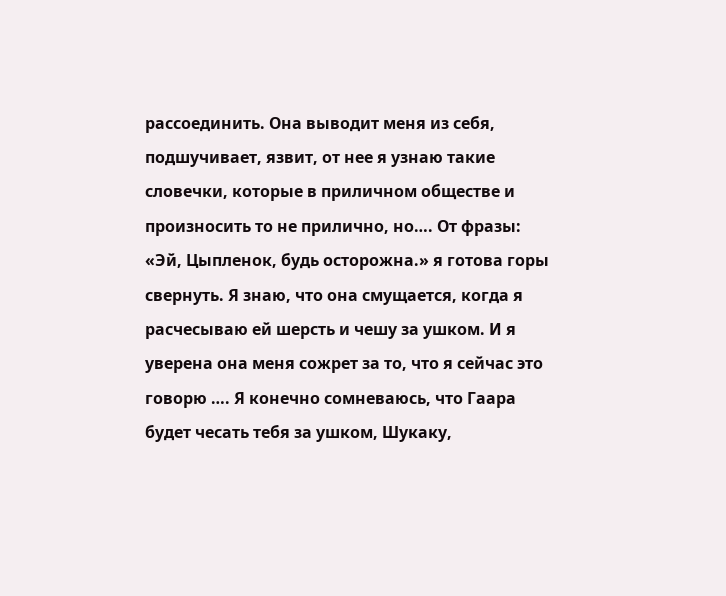рассоединить. Она выводит меня из себя, подшучивает, язвит, от нее я узнаю такие словечки, которые в приличном обществе и произносить то не прилично, но…. От фразы: «Эй, Цыпленок, будь осторожна.» я готова горы свернуть. Я знаю, что она смущается, когда я расчесываю ей шерсть и чешу за ушком. И я уверена она меня сожрет за то, что я сейчас это говорю …. Я конечно сомневаюсь, что Гаара будет чесать тебя за ушком, Шукаку,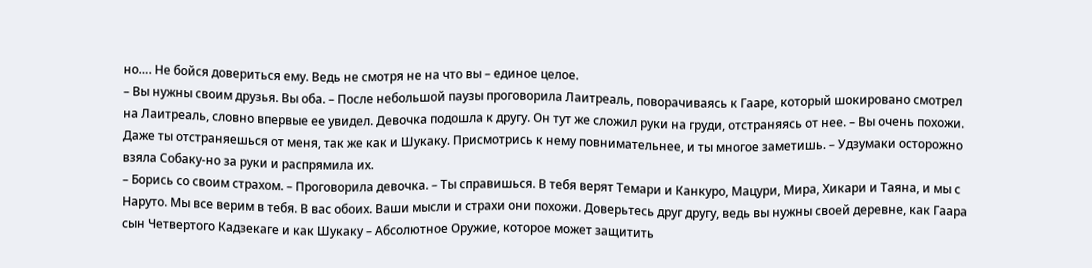но…. Не бойся довериться ему. Ведь не смотря не на что вы – единое целое.
– Вы нужны своим друзья. Вы оба. – После небольшой паузы проговорила Лаитреаль, поворачиваясь к Гааре, который шокировано смотрел на Лаитреаль, словно впервые ее увидел. Девочка подошла к другу. Он тут же сложил руки на груди, отстраняясь от нее. – Вы очень похожи. Даже ты отстраняешься от меня, так же как и Шукаку. Присмотрись к нему повнимательнее, и ты многое заметишь. – Удзумаки осторожно взяла Собаку-но за руки и распрямила их.
– Борись со своим страхом. – Проговорила девочка. – Ты справишься. В тебя верят Темари и Канкуро, Мацури, Мира, Хикари и Таяна, и мы с Наруто. Мы все верим в тебя. В вас обоих. Ваши мысли и страхи они похожи. Доверьтесь друг другу, ведь вы нужны своей деревне, как Гаара сын Четвертого Кадзекаге и как Шукаку – Абсолютное Оружие, которое может защитить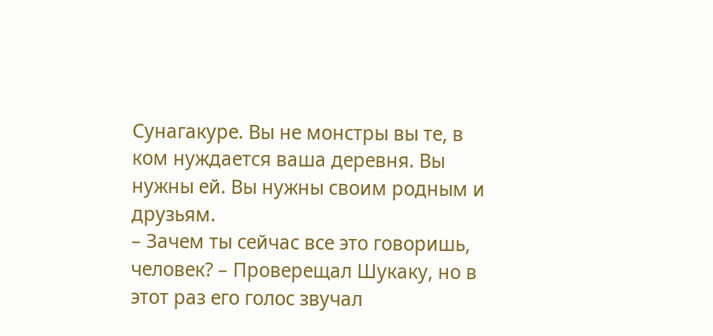Сунагакуре. Вы не монстры вы те, в ком нуждается ваша деревня. Вы нужны ей. Вы нужны своим родным и друзьям.
– Зачем ты сейчас все это говоришь, человек? – Проверещал Шукаку, но в этот раз его голос звучал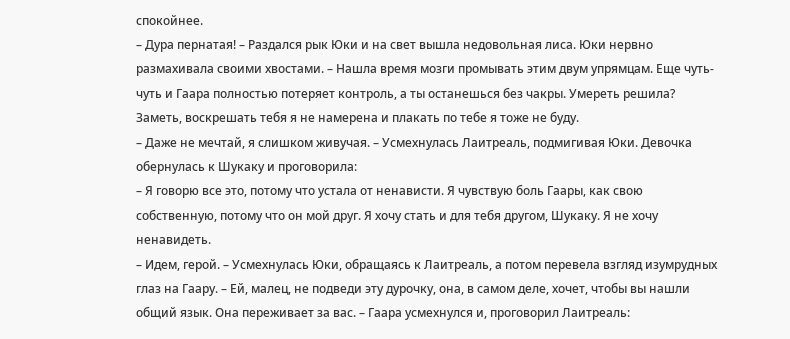спокойнее.
– Дура пернатая! – Раздался рык Юки и на свет вышла недовольная лиса. Юки нервно размахивала своими хвостами. – Нашла время мозги промывать этим двум упрямцам. Еще чуть-чуть и Гаара полностью потеряет контроль, а ты останешься без чакры. Умереть решила? Заметь, воскрешать тебя я не намерена и плакать по тебе я тоже не буду.
– Даже не мечтай, я слишком живучая. – Усмехнулась Лаитреаль, подмигивая Юки. Девочка обернулась к Шукаку и проговорила:
– Я говорю все это, потому что устала от ненависти. Я чувствую боль Гаары, как свою собственную, потому что он мой друг. Я хочу стать и для тебя другом, Шукаку. Я не хочу ненавидеть.
– Идем, герой. – Усмехнулась Юки, обращаясь к Лаитреаль, а потом перевела взгляд изумрудных глаз на Гаару. – Ей, малец, не подведи эту дурочку, она, в самом деле, хочет, чтобы вы нашли общий язык. Она переживает за вас. – Гаара усмехнулся и, проговорил Лаитреаль: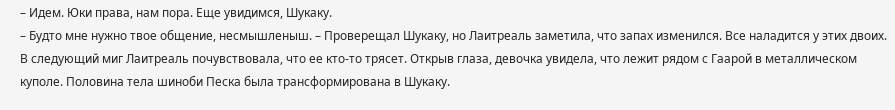– Идем. Юки права, нам пора. Еще увидимся, Шукаку.
– Будто мне нужно твое общение, несмышленыш. – Проверещал Шукаку, но Лаитреаль заметила, что запах изменился. Все наладится у этих двоих. В следующий миг Лаитреаль почувствовала, что ее кто-то трясет. Открыв глаза, девочка увидела, что лежит рядом с Гаарой в металлическом куполе. Половина тела шиноби Песка была трансформирована в Шукаку.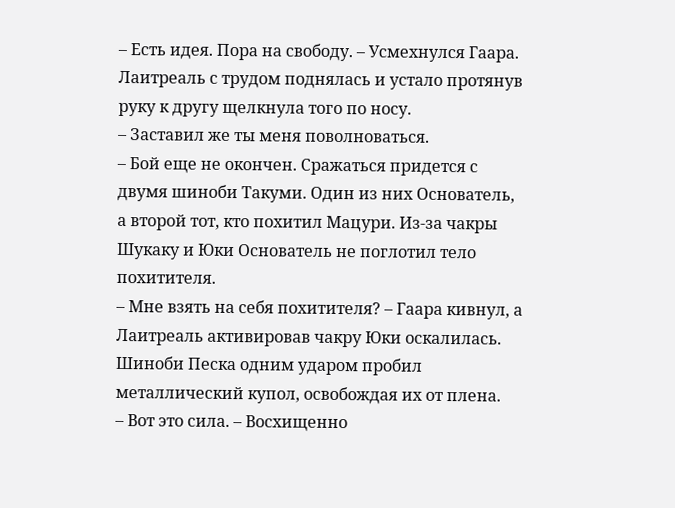– Есть идея. Пора на свободу. – Усмехнулся Гаара. Лаитреаль с трудом поднялась и устало протянув руку к другу щелкнула того по носу.
– Заставил же ты меня поволноваться.
– Бой еще не окончен. Сражаться придется с двумя шиноби Такуми. Один из них Основатель, а второй тот, кто похитил Мацури. Из-за чакры Шукаку и Юки Основатель не поглотил тело похитителя.
– Мне взять на себя похитителя? – Гаара кивнул, а Лаитреаль активировав чакру Юки оскалилась. Шиноби Песка одним ударом пробил металлический купол, освобождая их от плена.
– Вот это сила. – Восхищенно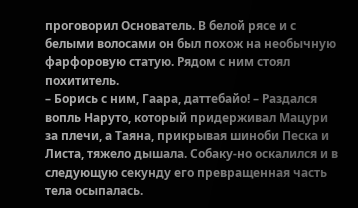проговорил Основатель. В белой рясе и с белыми волосами он был похож на необычную фарфоровую статую. Рядом с ним стоял похититель.
– Борись с ним, Гаара, даттебайо! – Раздался вопль Наруто, который придерживал Мацури за плечи, а Таяна, прикрывая шиноби Песка и Листа, тяжело дышала. Собаку-но оскалился и в следующую секунду его превращенная часть тела осыпалась.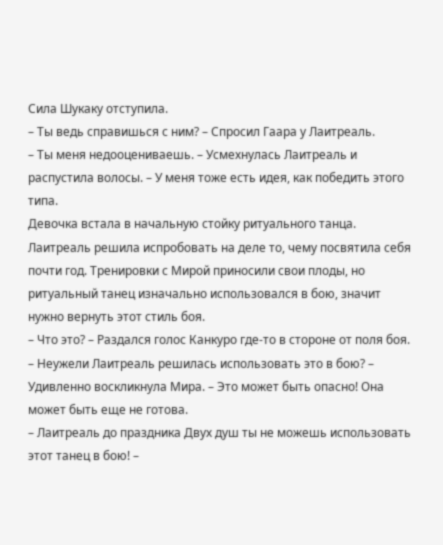Сила Шукаку отступила.
– Ты ведь справишься с ним? – Спросил Гаара у Лаитреаль.
– Ты меня недооцениваешь. – Усмехнулась Лаитреаль и распустила волосы. – У меня тоже есть идея, как победить этого типа.
Девочка встала в начальную стойку ритуального танца. Лаитреаль решила испробовать на деле то, чему посвятила себя почти год. Тренировки с Мирой приносили свои плоды, но ритуальный танец изначально использовался в бою, значит нужно вернуть этот стиль боя.
– Что это? – Раздался голос Канкуро где-то в стороне от поля боя.
– Неужели Лаитреаль решилась использовать это в бою? – Удивленно воскликнула Мира. – Это может быть опасно! Она может быть еще не готова.
– Лаитреаль до праздника Двух душ ты не можешь использовать этот танец в бою! –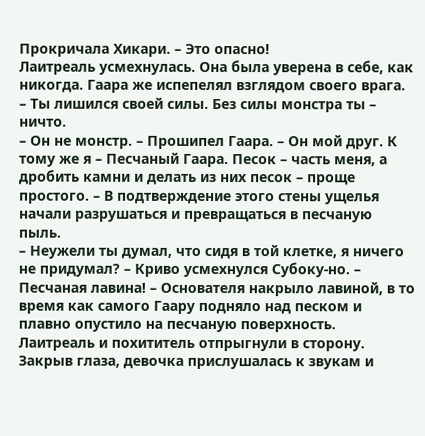Прокричала Хикари. – Это опасно!
Лаитреаль усмехнулась. Она была уверена в себе, как никогда. Гаара же испепелял взглядом своего врага.
– Ты лишился своей силы. Без силы монстра ты – ничто.
– Он не монстр. – Прошипел Гаара. – Он мой друг. К тому же я – Песчаный Гаара. Песок – часть меня, а дробить камни и делать из них песок – проще простого. – В подтверждение этого стены ущелья начали разрушаться и превращаться в песчаную пыль.
– Неужели ты думал, что сидя в той клетке, я ничего не придумал? – Криво усмехнулся Субоку-но. – Песчаная лавина! – Основателя накрыло лавиной, в то время как самого Гаару подняло над песком и плавно опустило на песчаную поверхность.
Лаитреаль и похититель отпрыгнули в сторону. Закрыв глаза, девочка прислушалась к звукам и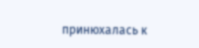принюхалась к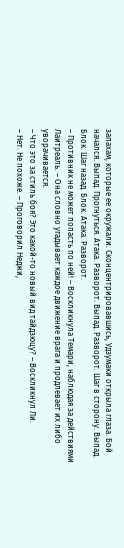запахам, которые ее окружали. Сконцентрировавшись, Удзумаки открыла глаза. Бой начался. Выпад. Прогнуться. Атака. Разворот. Выпад. Разворот. Шаг в сторону. Выпад. Блок. Шаг назад. Блок. Атака. Разворот.
– Противник не может попасть по ней! – Воскликнула Темари, наблюдая за действиями Лаитреаль. – Она словно угадывает каждое движение врага и продлевает их либо уворачивается.
– Что это за стиль боя? Это какой-то новый вид тайдзюцу? – Воскликнул Ли.
– Нет. Не похоже. – Проговорил Неджи,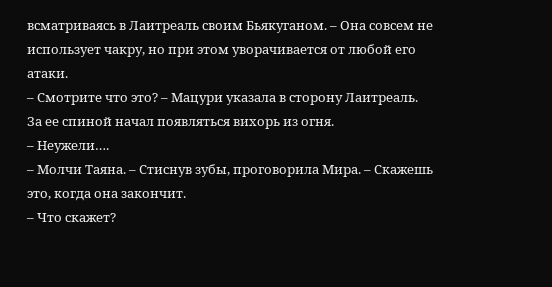всматриваясь в Лаитреаль своим Бьякуганом. – Она совсем не использует чакру, но при этом уворачивается от любой его атаки.
– Смотрите что это? – Мацури указала в сторону Лаитреаль. За ее спиной начал появляться вихорь из огня.
– Неужели….
– Молчи Таяна. – Стиснув зубы, проговорила Мира. – Скажешь это, когда она закончит.
– Что скажет?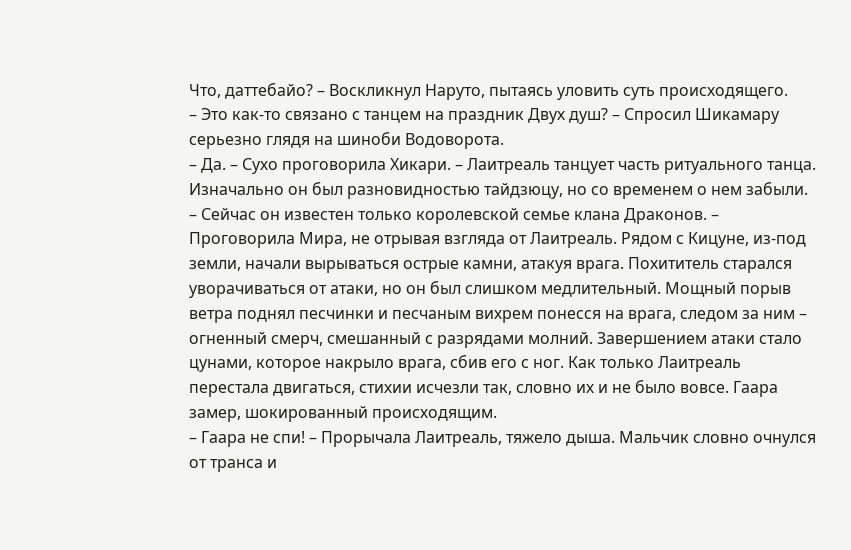Что, даттебайо? – Воскликнул Наруто, пытаясь уловить суть происходящего.
– Это как-то связано с танцем на праздник Двух душ? – Спросил Шикамару серьезно глядя на шиноби Водоворота.
– Да. – Сухо проговорила Хикари. – Лаитреаль танцует часть ритуального танца. Изначально он был разновидностью тайдзюцу, но со временем о нем забыли.
– Сейчас он известен только королевской семье клана Драконов. – Проговорила Мира, не отрывая взгляда от Лаитреаль. Рядом с Кицуне, из-под земли, начали вырываться острые камни, атакуя врага. Похититель старался уворачиваться от атаки, но он был слишком медлительный. Мощный порыв ветра поднял песчинки и песчаным вихрем понесся на врага, следом за ним – огненный смерч, смешанный с разрядами молний. Завершением атаки стало цунами, которое накрыло врага, сбив его с ног. Как только Лаитреаль перестала двигаться, стихии исчезли так, словно их и не было вовсе. Гаара замер, шокированный происходящим.
– Гаара не спи! – Прорычала Лаитреаль, тяжело дыша. Мальчик словно очнулся от транса и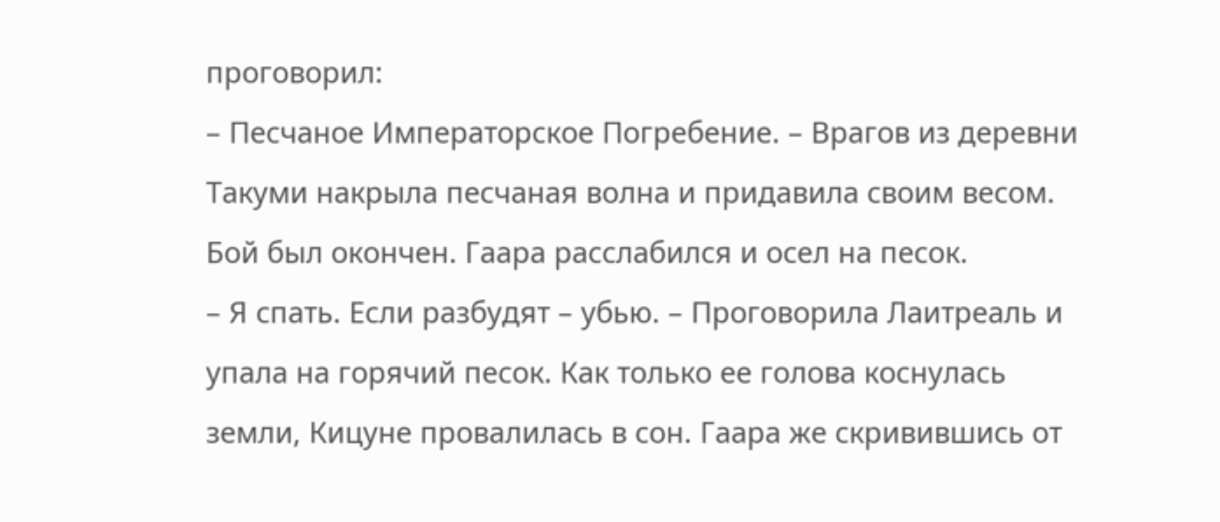проговорил:
– Песчаное Императорское Погребение. – Врагов из деревни Такуми накрыла песчаная волна и придавила своим весом. Бой был окончен. Гаара расслабился и осел на песок.
– Я спать. Если разбудят – убью. – Проговорила Лаитреаль и упала на горячий песок. Как только ее голова коснулась земли, Кицуне провалилась в сон. Гаара же скривившись от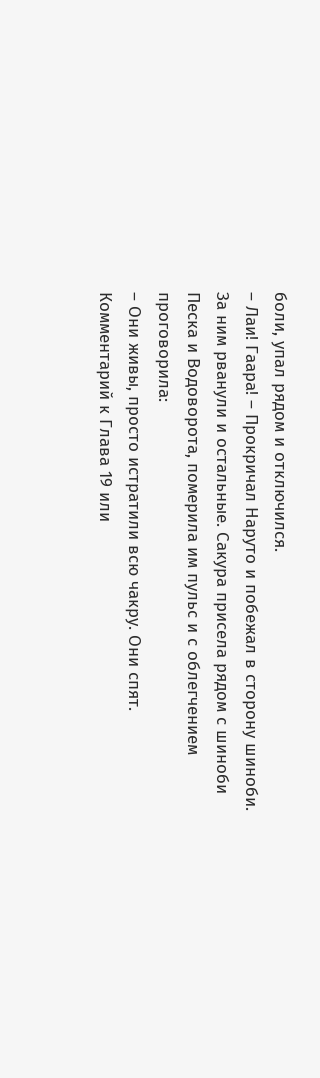боли, упал рядом и отключился.
– Лаи! Гаара! – Прокричал Наруто и побежал в сторону шиноби. За ним рванули и остальные. Сакура присела рядом с шиноби Песка и Водоворота, померила им пульс и с облегчением проговорила:
– Они живы, просто истратили всю чакру. Они спят.
Комментарий к Глава 19 или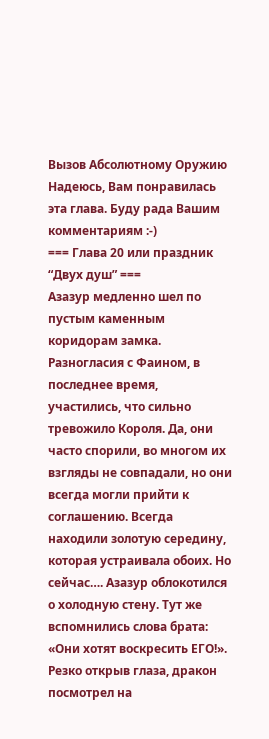Вызов Абсолютному Оружию Надеюсь, Вам понравилась эта глава. Буду рада Вашим комментариям :-)
=== Глава 20 или праздник “Двух душ” ===
Азазур медленно шел по пустым каменным коридорам замка. Разногласия с Фаином, в последнее время, участились, что сильно тревожило Короля. Да, они часто спорили, во многом их взгляды не совпадали, но они всегда могли прийти к соглашению. Всегда находили золотую середину, которая устраивала обоих. Но сейчас…. Азазур облокотился о холодную стену. Тут же вспомнились слова брата: «Они хотят воскресить ЕГО!». Резко открыв глаза, дракон посмотрел на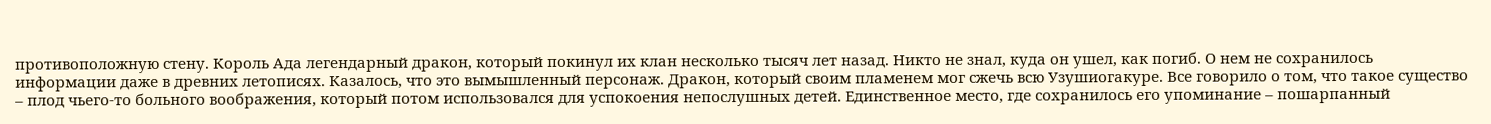противоположную стену. Король Ада легендарный дракон, который покинул их клан несколько тысяч лет назад. Никто не знал, куда он ушел, как погиб. О нем не сохранилось информации даже в древних летописях. Казалось, что это вымышленный персонаж. Дракон, который своим пламенем мог сжечь всю Узушиогакуре. Все говорило о том, что такое существо – плод чьего-то больного воображения, который потом использовался для успокоения непослушных детей. Единственное место, где сохранилось его упоминание – пошарпанный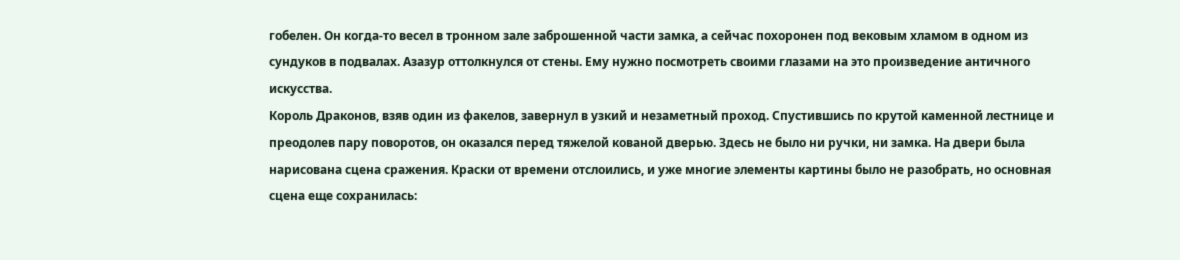гобелен. Он когда-то весел в тронном зале заброшенной части замка, а сейчас похоронен под вековым хламом в одном из сундуков в подвалах. Азазур оттолкнулся от стены. Ему нужно посмотреть своими глазами на это произведение античного искусства.
Король Драконов, взяв один из факелов, завернул в узкий и незаметный проход. Спустившись по крутой каменной лестнице и преодолев пару поворотов, он оказался перед тяжелой кованой дверью. Здесь не было ни ручки, ни замка. На двери была нарисована сцена сражения. Краски от времени отслоились, и уже многие элементы картины было не разобрать, но основная сцена еще сохранилась: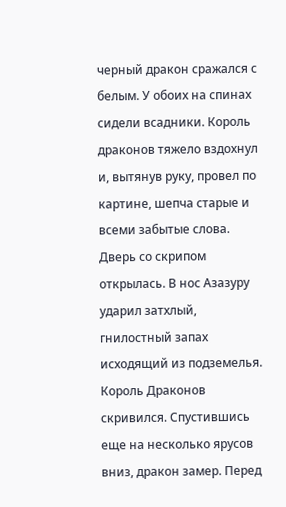черный дракон сражался с белым. У обоих на спинах сидели всадники. Король драконов тяжело вздохнул и, вытянув руку, провел по картине, шепча старые и всеми забытые слова. Дверь со скрипом открылась. В нос Азазуру ударил затхлый, гнилостный запах исходящий из подземелья. Король Драконов скривился. Спустившись еще на несколько ярусов вниз, дракон замер. Перед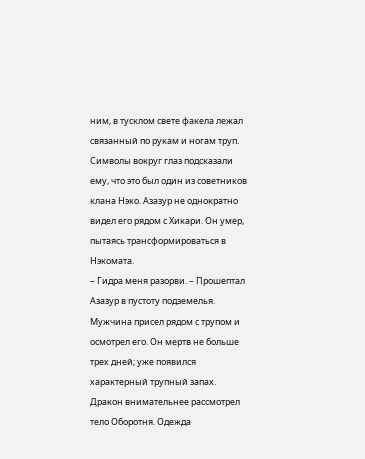ним, в тусклом свете факела лежал связанный по рукам и ногам труп. Символы вокруг глаз подсказали ему, что это был один из советников клана Нэко. Азазур не однократно видел его рядом с Хикари. Он умер, пытаясь трансформироваться в Нэкомата.
– Гидра меня разорви. – Прошептал Азазур в пустоту подземелья. Мужчина присел рядом с трупом и осмотрел его. Он мертв не больше трех дней; уже появился характерный трупный запах. Дракон внимательнее рассмотрел тело Оборотня. Одежда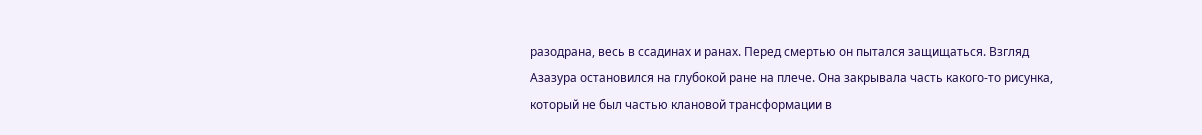разодрана, весь в ссадинах и ранах. Перед смертью он пытался защищаться. Взгляд Азазура остановился на глубокой ране на плече. Она закрывала часть какого-то рисунка, который не был частью клановой трансформации в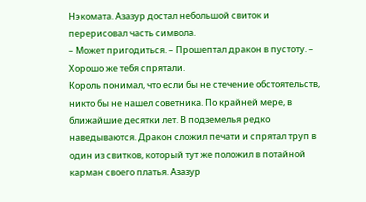Нэкомата. Азазур достал небольшой свиток и перерисовал часть символа.
– Может пригодиться. – Прошептал дракон в пустоту. – Хорошо же тебя спрятали.
Король понимал, что если бы не стечение обстоятельств, никто бы не нашел советника. По крайней мере, в ближайшие десятки лет. В подземелья редко наведываются. Дракон сложил печати и спрятал труп в один из свитков, который тут же положил в потайной карман своего платья. Азазур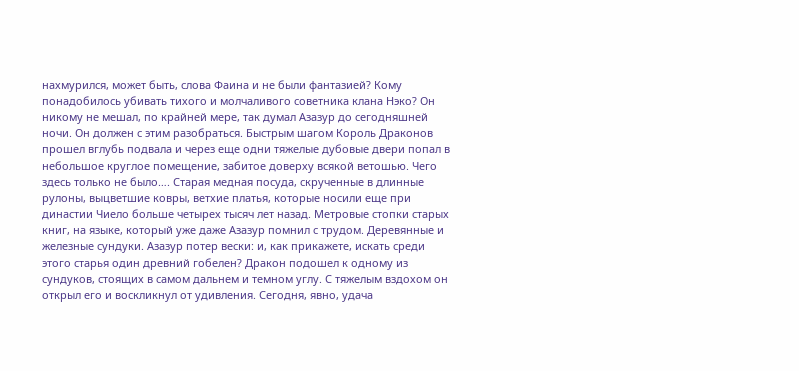нахмурился, может быть, слова Фаина и не были фантазией? Кому понадобилось убивать тихого и молчаливого советника клана Нэко? Он никому не мешал, по крайней мере, так думал Азазур до сегодняшней ночи. Он должен с этим разобраться. Быстрым шагом Король Драконов прошел вглубь подвала и через еще одни тяжелые дубовые двери попал в небольшое круглое помещение, забитое доверху всякой ветошью. Чего здесь только не было…. Старая медная посуда, скрученные в длинные рулоны, выцветшие ковры, ветхие платья, которые носили еще при династии Чиело больше четырех тысяч лет назад. Метровые стопки старых книг, на языке, который уже даже Азазур помнил с трудом. Деревянные и железные сундуки. Азазур потер вески: и, как прикажете, искать среди этого старья один древний гобелен? Дракон подошел к одному из сундуков, стоящих в самом дальнем и темном углу. С тяжелым вздохом он открыл его и воскликнул от удивления. Сегодня, явно, удача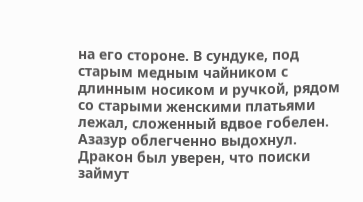на его стороне. В сундуке, под старым медным чайником с длинным носиком и ручкой, рядом со старыми женскими платьями лежал, сложенный вдвое гобелен. Азазур облегченно выдохнул. Дракон был уверен, что поиски займут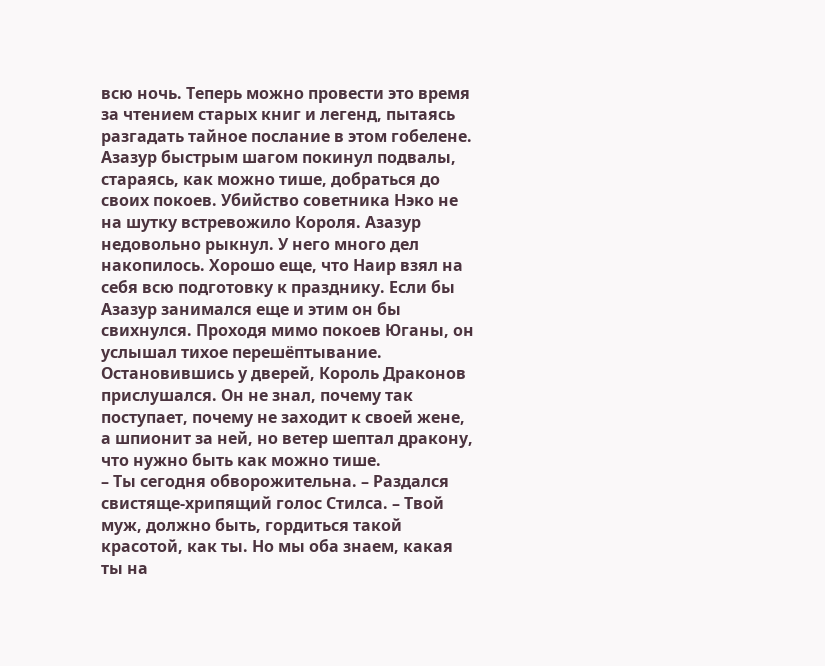всю ночь. Теперь можно провести это время за чтением старых книг и легенд, пытаясь разгадать тайное послание в этом гобелене.
Азазур быстрым шагом покинул подвалы, стараясь, как можно тише, добраться до своих покоев. Убийство советника Нэко не на шутку встревожило Короля. Азазур недовольно рыкнул. У него много дел накопилось. Хорошо еще, что Наир взял на себя всю подготовку к празднику. Если бы Азазур занимался еще и этим он бы свихнулся. Проходя мимо покоев Юганы, он услышал тихое перешёптывание. Остановившись у дверей, Король Драконов прислушался. Он не знал, почему так поступает, почему не заходит к своей жене, а шпионит за ней, но ветер шептал дракону, что нужно быть как можно тише.
– Ты сегодня обворожительна. – Раздался свистяще-хрипящий голос Стилса. – Твой муж, должно быть, гордиться такой красотой, как ты. Но мы оба знаем, какая ты на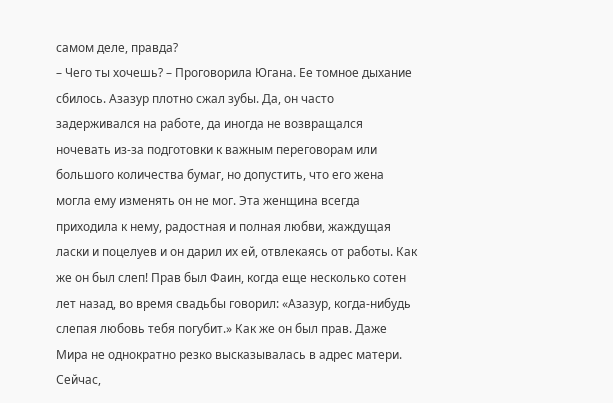самом деле, правда?
– Чего ты хочешь? – Проговорила Югана. Ее томное дыхание сбилось. Азазур плотно сжал зубы. Да, он часто задерживался на работе, да иногда не возвращался ночевать из-за подготовки к важным переговорам или большого количества бумаг, но допустить, что его жена могла ему изменять он не мог. Эта женщина всегда приходила к нему, радостная и полная любви, жаждущая ласки и поцелуев и он дарил их ей, отвлекаясь от работы. Как же он был слеп! Прав был Фаин, когда еще несколько сотен лет назад, во время свадьбы говорил: «Азазур, когда-нибудь слепая любовь тебя погубит.» Как же он был прав. Даже Мира не однократно резко высказывалась в адрес матери. Сейчас,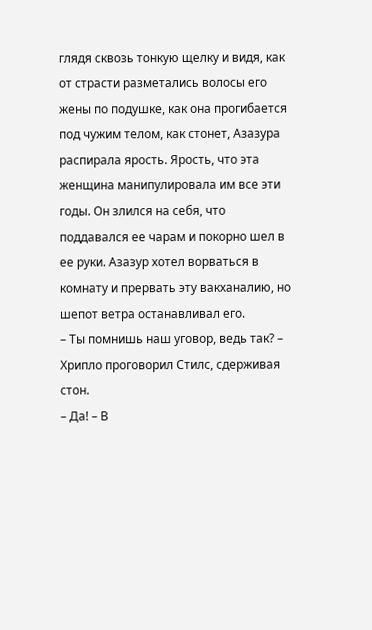глядя сквозь тонкую щелку и видя, как от страсти разметались волосы его жены по подушке, как она прогибается под чужим телом, как стонет, Азазура распирала ярость. Ярость, что эта женщина манипулировала им все эти годы. Он злился на себя, что поддавался ее чарам и покорно шел в ее руки. Азазур хотел ворваться в комнату и прервать эту вакханалию, но шепот ветра останавливал его.
– Ты помнишь наш уговор, ведь так? – Хрипло проговорил Стилс, сдерживая стон.
– Да! – В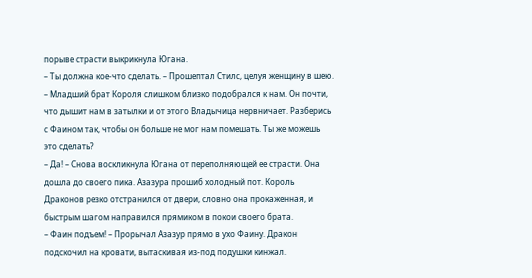порыве страсти выкрикнула Югана.
– Ты должна кое-что сделать. – Прошептал Стилс, целуя женщину в шею. – Младший брат Короля слишком близко подобрался к нам. Он почти, что дышит нам в затылки и от этого Владычица нервничает. Разберись с Фаином так, чтобы он больше не мог нам помешать. Ты же можешь это сделать?
– Да! – Снова воскликнула Югана от переполняющей ее страсти. Она дошла до своего пика. Азазура прошиб холодный пот. Король Драконов резко отстранился от двери, словно она прокаженная, и быстрым шагом направился прямиком в покои своего брата.
– Фаин подъем! – Прорычал Азазур прямо в ухо Фаину. Дракон подскочил на кровати, вытаскивая из-под подушки кинжал.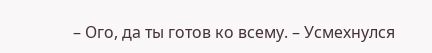– Ого, да ты готов ко всему. – Усмехнулся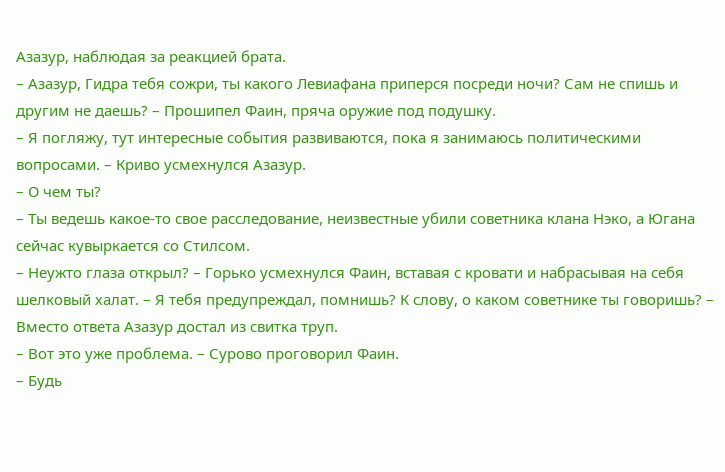Азазур, наблюдая за реакцией брата.
– Азазур, Гидра тебя сожри, ты какого Левиафана приперся посреди ночи? Сам не спишь и другим не даешь? – Прошипел Фаин, пряча оружие под подушку.
– Я погляжу, тут интересные события развиваются, пока я занимаюсь политическими вопросами. – Криво усмехнулся Азазур.
– О чем ты?
– Ты ведешь какое-то свое расследование, неизвестные убили советника клана Нэко, а Югана сейчас кувыркается со Стилсом.
– Неужто глаза открыл? – Горько усмехнулся Фаин, вставая с кровати и набрасывая на себя шелковый халат. – Я тебя предупреждал, помнишь? К слову, о каком советнике ты говоришь? – Вместо ответа Азазур достал из свитка труп.
– Вот это уже проблема. – Сурово проговорил Фаин.
– Будь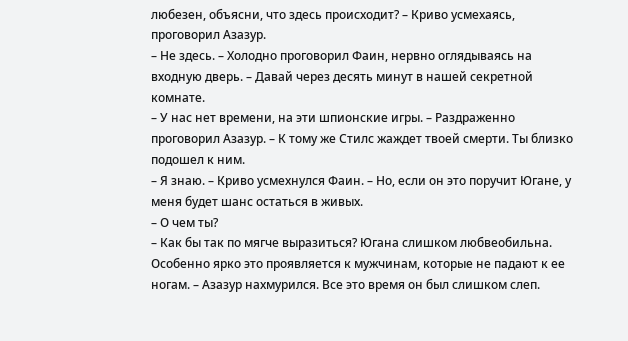любезен, объясни, что здесь происходит? – Криво усмехаясь, проговорил Азазур.
– Не здесь. – Холодно проговорил Фаин, нервно оглядываясь на входную дверь. – Давай через десять минут в нашей секретной комнате.
– У нас нет времени, на эти шпионские игры. – Раздраженно проговорил Азазур. – К тому же Стилс жаждет твоей смерти. Ты близко подошел к ним.
– Я знаю. – Криво усмехнулся Фаин. – Но, если он это поручит Югане, у меня будет шанс остаться в живых.
– О чем ты?
– Как бы так по мягче выразиться? Югана слишком любвеобильна. Особенно ярко это проявляется к мужчинам, которые не падают к ее ногам. – Азазур нахмурился. Все это время он был слишком слеп.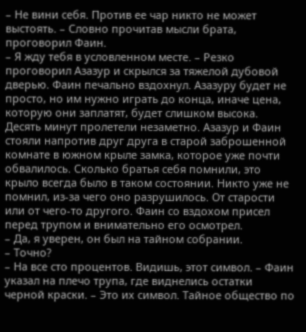– Не вини себя. Против ее чар никто не может выстоять. – Словно прочитав мысли брата, проговорил Фаин.
– Я жду тебя в условленном месте. – Резко проговорил Азазур и скрылся за тяжелой дубовой дверью. Фаин печально вздохнул. Азазуру будет не просто, но им нужно играть до конца, иначе цена, которую они заплатят, будет слишком высока.
Десять минут пролетели незаметно. Азазур и Фаин стояли напротив друг друга в старой заброшенной комнате в южном крыле замка, которое уже почти обвалилось. Сколько братья себя помнили, это крыло всегда было в таком состоянии. Никто уже не помнил, из-за чего оно разрушилось. От старости или от чего-то другого. Фаин со вздохом присел перед трупом и внимательно его осмотрел.
– Да, я уверен, он был на тайном собрании.
– Точно?
– На все сто процентов. Видишь, этот символ. – Фаин указал на плечо трупа, где виднелись остатки черной краски. – Это их символ. Тайное общество по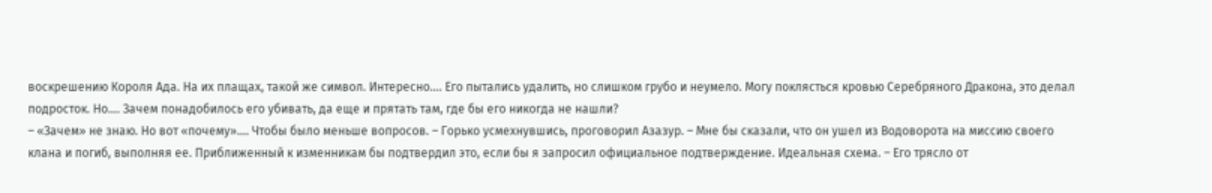воскрешению Короля Ада. На их плащах, такой же символ. Интересно…. Его пытались удалить, но слишком грубо и неумело. Могу поклясться кровью Серебряного Дракона, это делал подросток. Но…. Зачем понадобилось его убивать, да еще и прятать там, где бы его никогда не нашли?
– «Зачем» не знаю. Но вот «почему»…. Чтобы было меньше вопросов. – Горько усмехнувшись, проговорил Азазур. – Мне бы сказали, что он ушел из Водоворота на миссию своего клана и погиб, выполняя ее. Приближенный к изменникам бы подтвердил это, если бы я запросил официальное подтверждение. Идеальная схема. – Его трясло от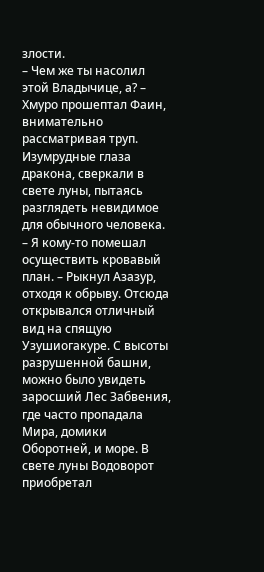злости.
– Чем же ты насолил этой Владычице, а? – Хмуро прошептал Фаин, внимательно рассматривая труп. Изумрудные глаза дракона, сверкали в свете луны, пытаясь разглядеть невидимое для обычного человека.
– Я кому-то помешал осуществить кровавый план. – Рыкнул Азазур, отходя к обрыву. Отсюда открывался отличный вид на спящую Узушиогакуре. С высоты разрушенной башни, можно было увидеть заросший Лес Забвения, где часто пропадала Мира, домики Оборотней, и море. В свете луны Водоворот приобретал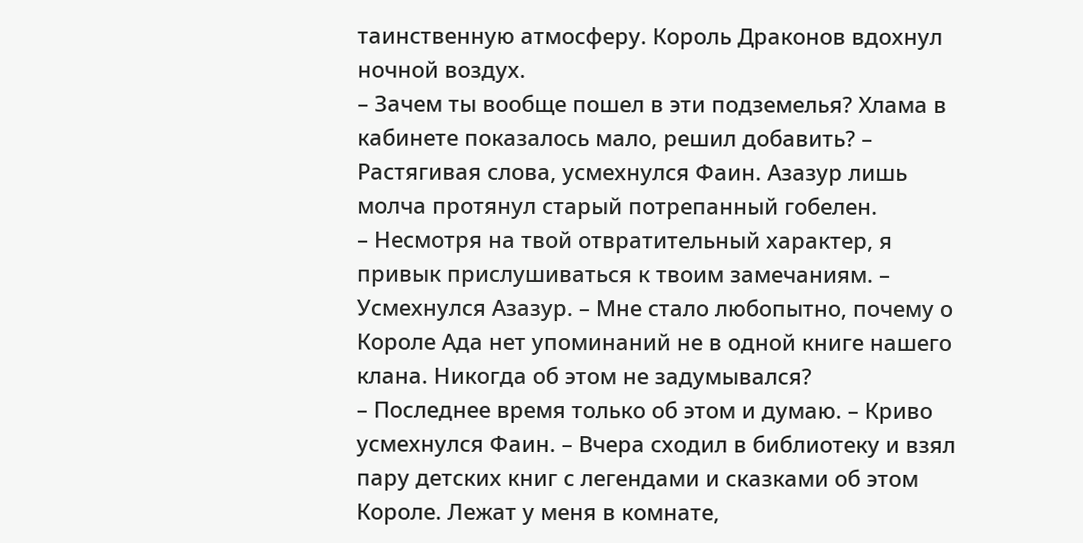таинственную атмосферу. Король Драконов вдохнул ночной воздух.
– Зачем ты вообще пошел в эти подземелья? Хлама в кабинете показалось мало, решил добавить? – Растягивая слова, усмехнулся Фаин. Азазур лишь молча протянул старый потрепанный гобелен.
– Несмотря на твой отвратительный характер, я привык прислушиваться к твоим замечаниям. – Усмехнулся Азазур. – Мне стало любопытно, почему о Короле Ада нет упоминаний не в одной книге нашего клана. Никогда об этом не задумывался?
– Последнее время только об этом и думаю. – Криво усмехнулся Фаин. – Вчера сходил в библиотеку и взял пару детских книг с легендами и сказками об этом Короле. Лежат у меня в комнате,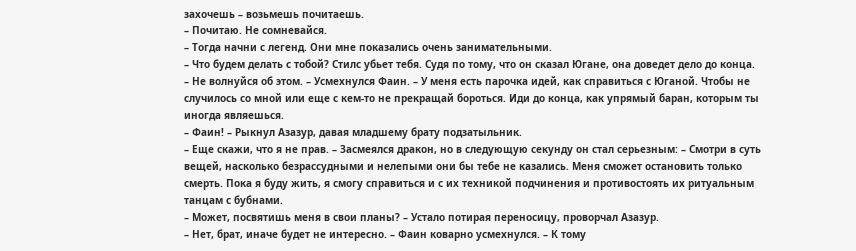захочешь – возьмешь почитаешь.
– Почитаю. Не сомневайся.
– Тогда начни с легенд. Они мне показались очень занимательными.
– Что будем делать с тобой? Стилс убьет тебя. Судя по тому, что он сказал Югане, она доведет дело до конца.
– Не волнуйся об этом. – Усмехнулся Фаин. – У меня есть парочка идей, как справиться с Юганой. Чтобы не случилось со мной или еще с кем-то не прекращай бороться. Иди до конца, как упрямый баран, которым ты иногда являешься.
– Фаин! – Рыкнул Азазур, давая младшему брату подзатыльник.
– Еще скажи, что я не прав. – Засмеялся дракон, но в следующую секунду он стал серьезным: – Смотри в суть вещей, насколько безрассудными и нелепыми они бы тебе не казались. Меня сможет остановить только смерть. Пока я буду жить, я смогу справиться и с их техникой подчинения и противостоять их ритуальным танцам с бубнами.
– Может, посвятишь меня в свои планы? – Устало потирая переносицу, проворчал Азазур.
– Нет, брат, иначе будет не интересно. – Фаин коварно усмехнулся. – К тому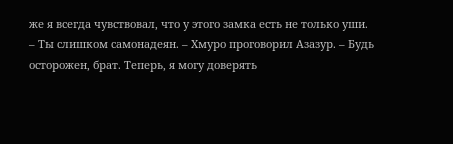же я всегда чувствовал, что у этого замка есть не только уши.
– Ты слишком самонадеян. – Хмуро проговорил Азазур. – Будь осторожен, брат. Теперь, я могу доверять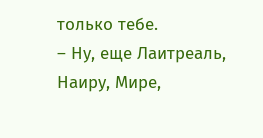только тебе.
– Ну, еще Лаитреаль, Наиру, Мире,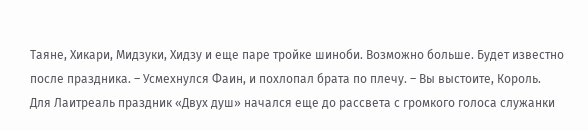Таяне, Хикари, Мидзуки, Хидзу и еще паре тройке шиноби. Возможно больше. Будет известно после праздника. – Усмехнулся Фаин, и похлопал брата по плечу. – Вы выстоите, Король.
Для Лаитреаль праздник «Двух душ» начался еще до рассвета с громкого голоса служанки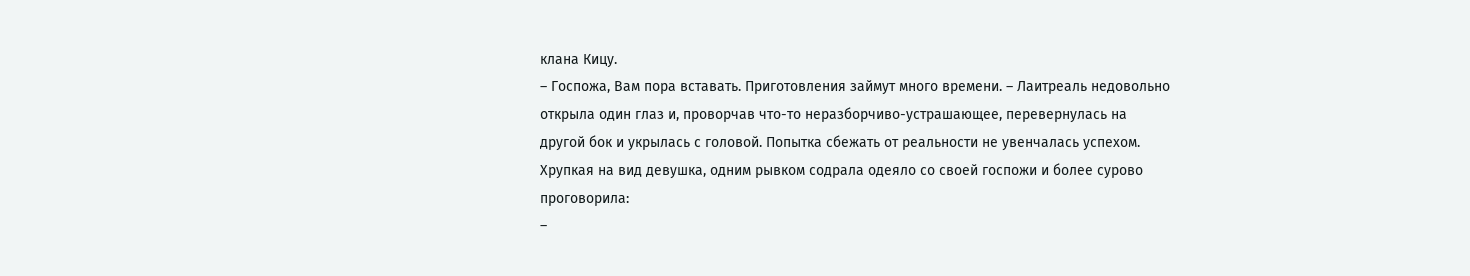клана Кицу.
– Госпожа, Вам пора вставать. Приготовления займут много времени. – Лаитреаль недовольно открыла один глаз и, проворчав что-то неразборчиво-устрашающее, перевернулась на другой бок и укрылась с головой. Попытка сбежать от реальности не увенчалась успехом. Хрупкая на вид девушка, одним рывком содрала одеяло со своей госпожи и более сурово проговорила:
–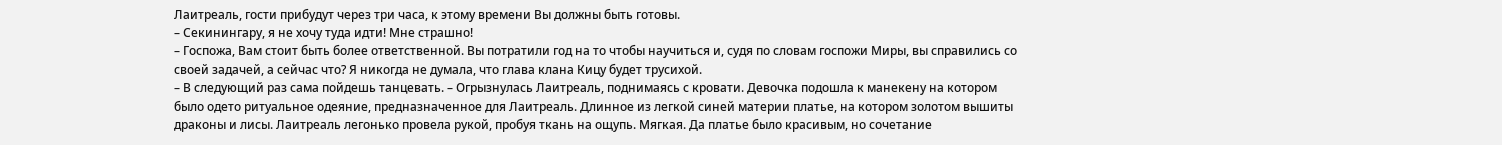Лаитреаль, гости прибудут через три часа, к этому времени Вы должны быть готовы.
– Секинингару, я не хочу туда идти! Мне страшно!
– Госпожа, Вам стоит быть более ответственной. Вы потратили год на то чтобы научиться и, судя по словам госпожи Миры, вы справились со своей задачей, а сейчас что? Я никогда не думала, что глава клана Кицу будет трусихой.
– В следующий раз сама пойдешь танцевать. – Огрызнулась Лаитреаль, поднимаясь с кровати. Девочка подошла к манекену на котором было одето ритуальное одеяние, предназначенное для Лаитреаль. Длинное из легкой синей материи платье, на котором золотом вышиты драконы и лисы. Лаитреаль легонько провела рукой, пробуя ткань на ощупь. Мягкая. Да платье было красивым, но сочетание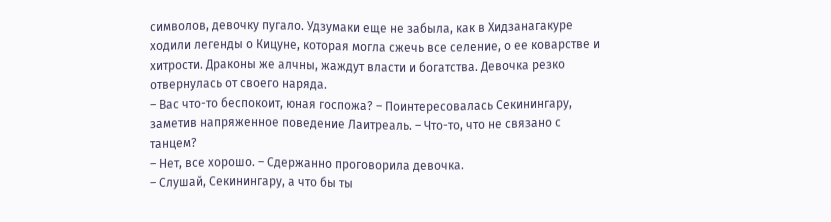символов, девочку пугало. Удзумаки еще не забыла, как в Хидзанагакуре ходили легенды о Кицуне, которая могла сжечь все селение, о ее коварстве и хитрости. Драконы же алчны, жаждут власти и богатства. Девочка резко отвернулась от своего наряда.
– Вас что-то беспокоит, юная госпожа? – Поинтересовалась Секинингару, заметив напряженное поведение Лаитреаль. – Что-то, что не связано с танцем?
– Нет, все хорошо. – Сдержанно проговорила девочка.
– Слушай, Секинингару, а что бы ты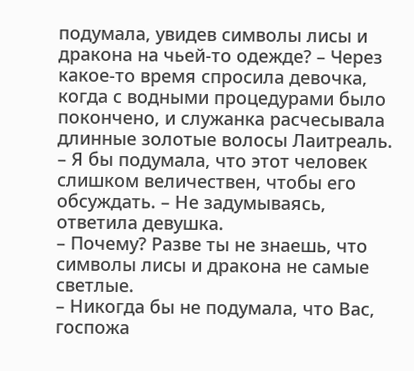подумала, увидев символы лисы и дракона на чьей-то одежде? – Через какое-то время спросила девочка, когда с водными процедурами было покончено, и служанка расчесывала длинные золотые волосы Лаитреаль.
– Я бы подумала, что этот человек слишком величествен, чтобы его обсуждать. – Не задумываясь, ответила девушка.
– Почему? Разве ты не знаешь, что символы лисы и дракона не самые светлые.
– Никогда бы не подумала, что Вас, госпожа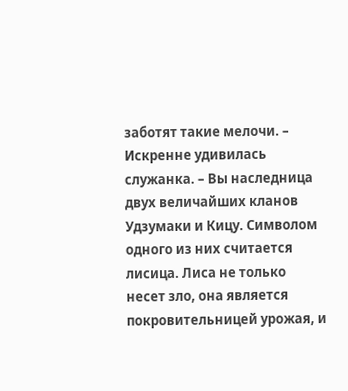заботят такие мелочи. – Искренне удивилась служанка. – Вы наследница двух величайших кланов Удзумаки и Кицу. Символом одного из них считается лисица. Лиса не только несет зло, она является покровительницей урожая, и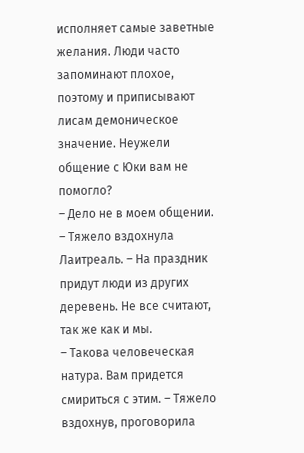исполняет самые заветные желания. Люди часто запоминают плохое, поэтому и приписывают лисам демоническое значение. Неужели общение с Юки вам не помогло?
– Дело не в моем общении. – Тяжело вздохнула Лаитреаль. – На праздник придут люди из других деревень. Не все считают, так же как и мы.
– Такова человеческая натура. Вам придется смириться с этим. – Тяжело вздохнув, проговорила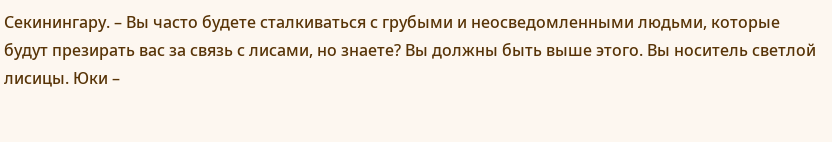Секинингару. – Вы часто будете сталкиваться с грубыми и неосведомленными людьми, которые будут презирать вас за связь с лисами, но знаете? Вы должны быть выше этого. Вы носитель светлой лисицы. Юки –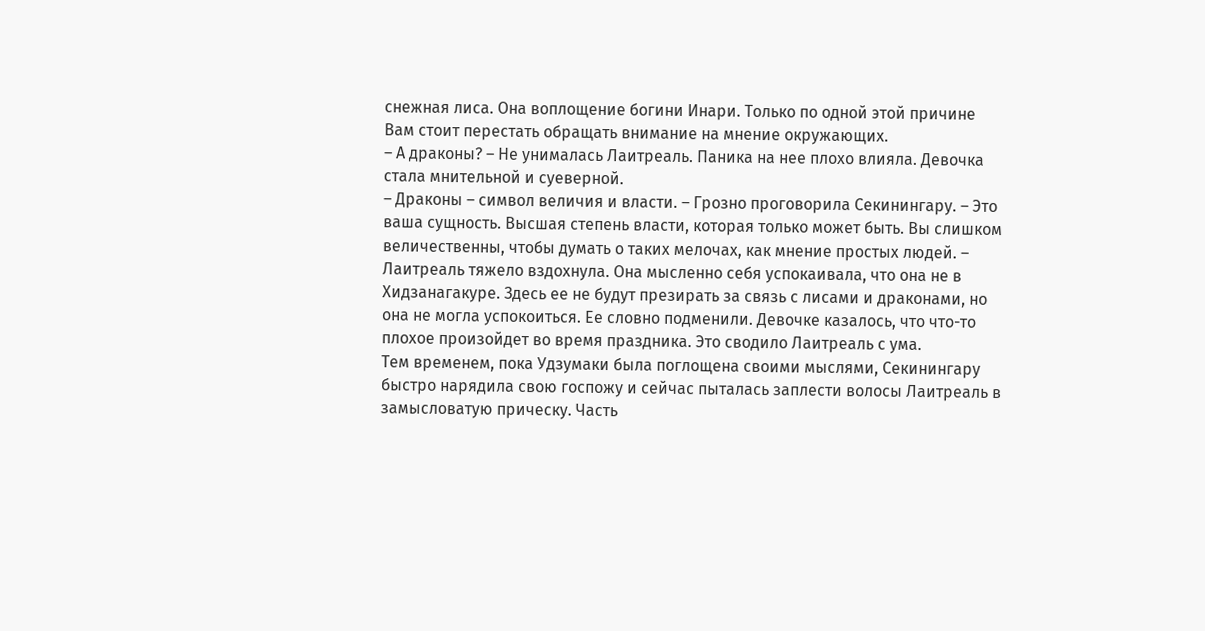снежная лиса. Она воплощение богини Инари. Только по одной этой причине Вам стоит перестать обращать внимание на мнение окружающих.
– А драконы? – Не унималась Лаитреаль. Паника на нее плохо влияла. Девочка стала мнительной и суеверной.
– Драконы – символ величия и власти. – Грозно проговорила Секинингару. – Это ваша сущность. Высшая степень власти, которая только может быть. Вы слишком величественны, чтобы думать о таких мелочах, как мнение простых людей. – Лаитреаль тяжело вздохнула. Она мысленно себя успокаивала, что она не в Хидзанагакуре. Здесь ее не будут презирать за связь с лисами и драконами, но она не могла успокоиться. Ее словно подменили. Девочке казалось, что что-то плохое произойдет во время праздника. Это сводило Лаитреаль с ума.
Тем временем, пока Удзумаки была поглощена своими мыслями, Секинингару быстро нарядила свою госпожу и сейчас пыталась заплести волосы Лаитреаль в замысловатую прическу. Часть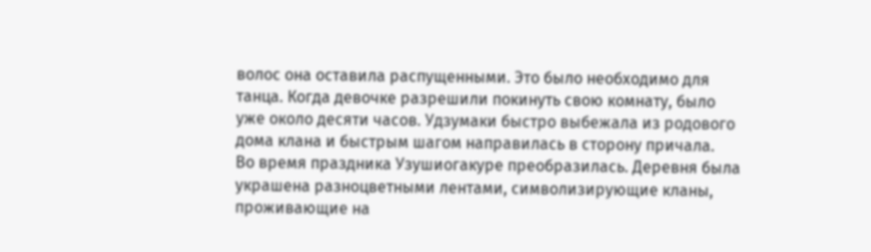волос она оставила распущенными. Это было необходимо для танца. Когда девочке разрешили покинуть свою комнату, было уже около десяти часов. Удзумаки быстро выбежала из родового дома клана и быстрым шагом направилась в сторону причала.
Во время праздника Узушиогакуре преобразилась. Деревня была украшена разноцветными лентами, символизирующие кланы, проживающие на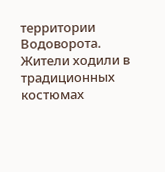территории Водоворота. Жители ходили в традиционных костюмах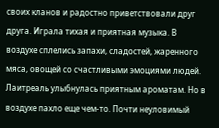своих кланов и радостно приветствовали друг друга. Играла тихая и приятная музыка. В воздухе сплелись запахи, сладостей, жаренного мяса, овощей со счастливыми эмоциями людей. Лаитреаль улыбнулась приятным ароматам. Но в воздухе пахло еще чем-то. Почти неуловимый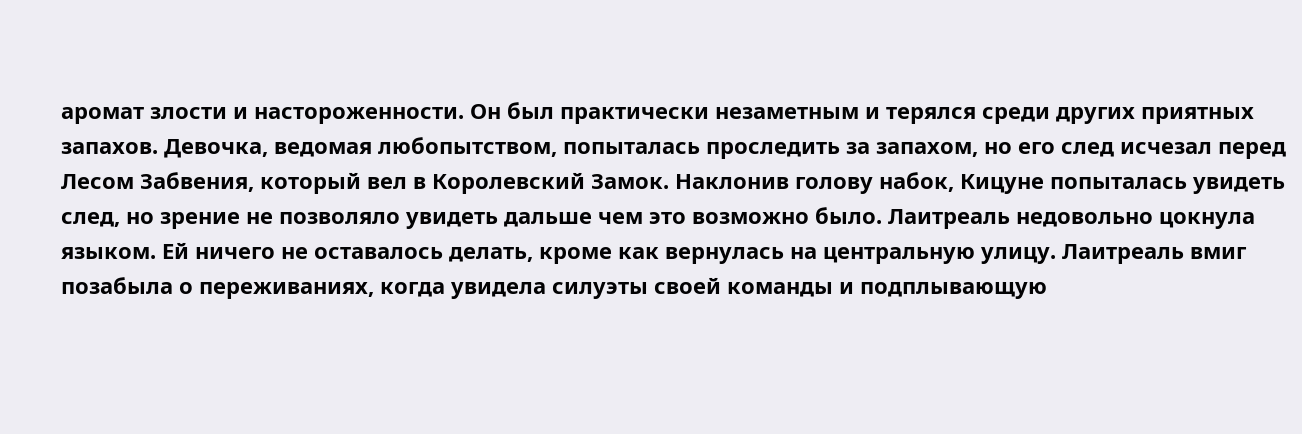аромат злости и настороженности. Он был практически незаметным и терялся среди других приятных запахов. Девочка, ведомая любопытством, попыталась проследить за запахом, но его след исчезал перед Лесом Забвения, который вел в Королевский Замок. Наклонив голову набок, Кицуне попыталась увидеть след, но зрение не позволяло увидеть дальше чем это возможно было. Лаитреаль недовольно цокнула языком. Ей ничего не оставалось делать, кроме как вернулась на центральную улицу. Лаитреаль вмиг позабыла о переживаниях, когда увидела силуэты своей команды и подплывающую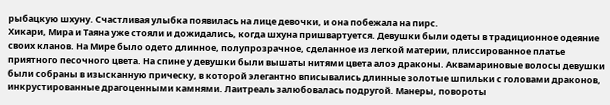рыбацкую шхуну. Счастливая улыбка появилась на лице девочки, и она побежала на пирс.
Хикари, Мира и Таяна уже стояли и дожидались, когда шхуна пришвартуется. Девушки были одеты в традиционное одеяние своих кланов. На Мире было одето длинное, полупрозрачное, сделанное из легкой материи, плиссированное платье приятного песочного цвета. На спине у девушки были вышаты нитями цвета алоэ драконы. Аквамариновые волосы девушки были собраны в изысканную прическу, в которой элегантно вписывались длинные золотые шпильки с головами драконов, инкрустированные драгоценными камнями. Лаитреаль залюбовалась подругой. Манеры, повороты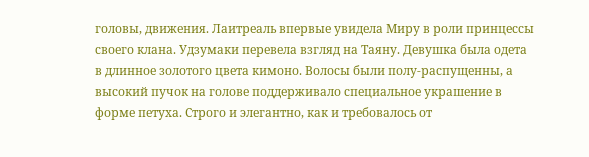головы, движения. Лаитреаль впервые увидела Миру в роли принцессы своего клана. Удзумаки перевела взгляд на Таяну. Девушка была одета в длинное золотого цвета кимоно. Волосы были полу-распущенны, а высокий пучок на голове поддерживало специальное украшение в форме петуха. Строго и элегантно, как и требовалось от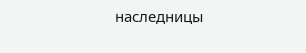наследницы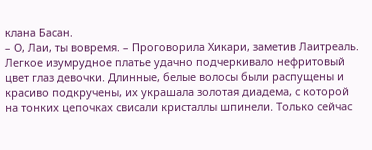клана Басан.
– О, Лаи, ты вовремя. – Проговорила Хикари, заметив Лаитреаль. Легкое изумрудное платье удачно подчеркивало нефритовый цвет глаз девочки. Длинные, белые волосы были распущены и красиво подкручены, их украшала золотая диадема, с которой на тонких цепочках свисали кристаллы шпинели. Только сейчас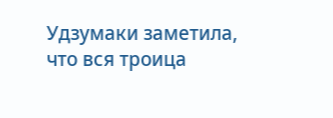Удзумаки заметила, что вся троица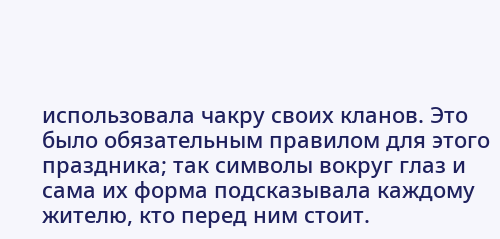использовала чакру своих кланов. Это было обязательным правилом для этого праздника; так символы вокруг глаз и сама их форма подсказывала каждому жителю, кто перед ним стоит.